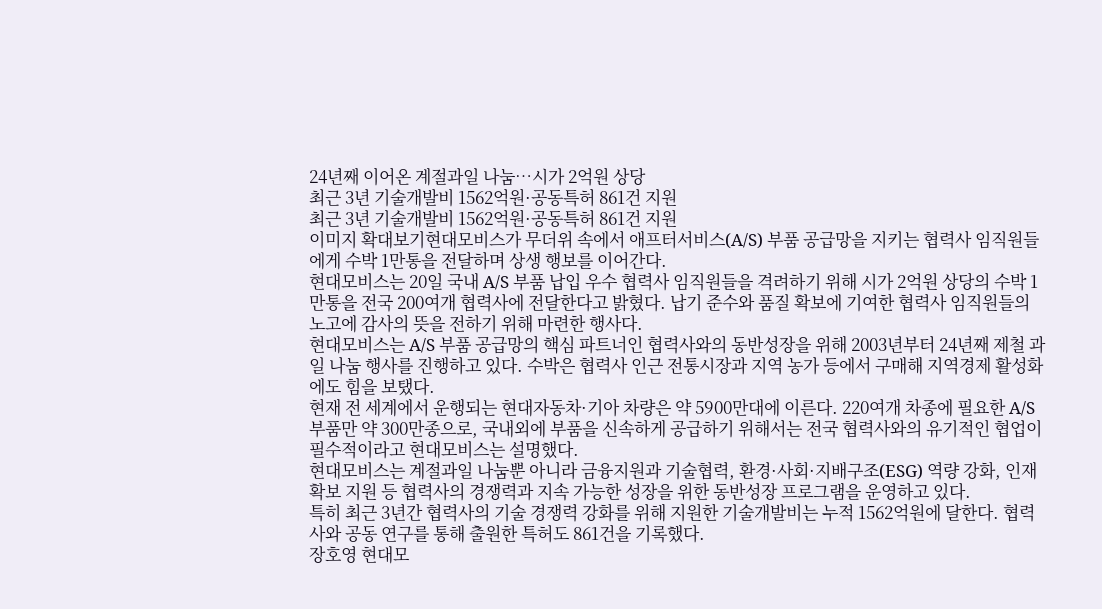24년째 이어온 계절과일 나눔…시가 2억원 상당
최근 3년 기술개발비 1562억원·공동특허 861건 지원
최근 3년 기술개발비 1562억원·공동특허 861건 지원
이미지 확대보기현대모비스가 무더위 속에서 애프터서비스(A/S) 부품 공급망을 지키는 협력사 임직원들에게 수박 1만통을 전달하며 상생 행보를 이어간다.
현대모비스는 20일 국내 A/S 부품 납입 우수 협력사 임직원들을 격려하기 위해 시가 2억원 상당의 수박 1만통을 전국 200여개 협력사에 전달한다고 밝혔다. 납기 준수와 품질 확보에 기여한 협력사 임직원들의 노고에 감사의 뜻을 전하기 위해 마련한 행사다.
현대모비스는 A/S 부품 공급망의 핵심 파트너인 협력사와의 동반성장을 위해 2003년부터 24년째 제철 과일 나눔 행사를 진행하고 있다. 수박은 협력사 인근 전통시장과 지역 농가 등에서 구매해 지역경제 활성화에도 힘을 보탰다.
현재 전 세계에서 운행되는 현대자동차·기아 차량은 약 5900만대에 이른다. 220여개 차종에 필요한 A/S 부품만 약 300만종으로, 국내외에 부품을 신속하게 공급하기 위해서는 전국 협력사와의 유기적인 협업이 필수적이라고 현대모비스는 설명했다.
현대모비스는 계절과일 나눔뿐 아니라 금융지원과 기술협력, 환경·사회·지배구조(ESG) 역량 강화, 인재 확보 지원 등 협력사의 경쟁력과 지속 가능한 성장을 위한 동반성장 프로그램을 운영하고 있다.
특히 최근 3년간 협력사의 기술 경쟁력 강화를 위해 지원한 기술개발비는 누적 1562억원에 달한다. 협력사와 공동 연구를 통해 출원한 특허도 861건을 기록했다.
장호영 현대모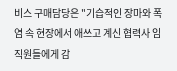비스 구매담당은 "기습적인 장마와 폭염 속 현장에서 애쓰고 계신 협력사 임직원들에게 감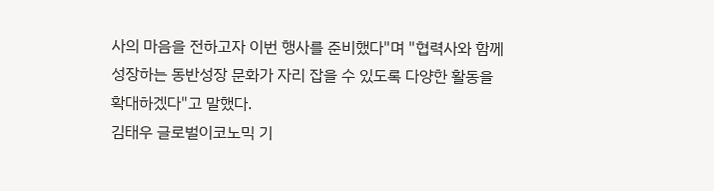사의 마음을 전하고자 이번 행사를 준비했다"며 "협력사와 함께 성장하는 동반성장 문화가 자리 잡을 수 있도록 다양한 활동을 확대하겠다"고 말했다.
김태우 글로벌이코노믹 기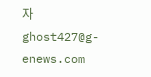자 ghost427@g-enews.com